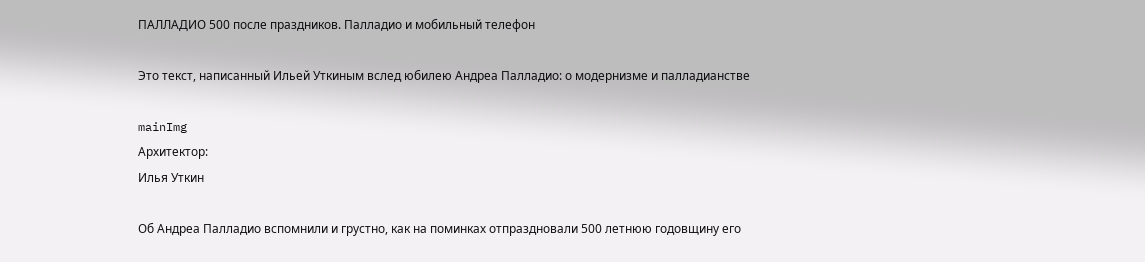ПАЛЛАДИО 500 после праздников. Палладио и мобильный телефон

Это текст, написанный Ильей Уткиным вслед юбилею Андреа Палладио: о модернизме и палладианстве

mainImg
Архитектор:
Илья Уткин

Об Андреа Палладио вспомнили и грустно, как на поминках отпраздновали 500 летнюю годовщину его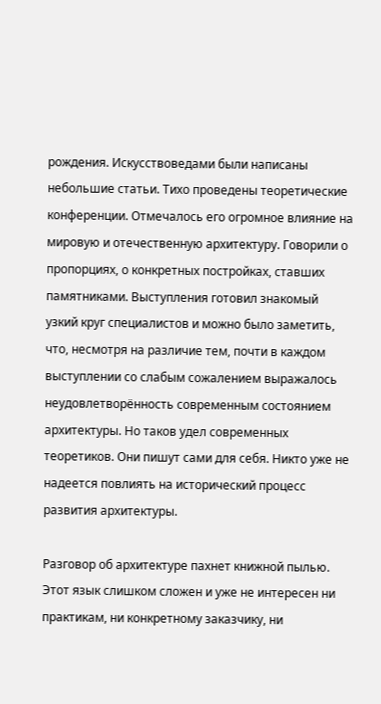рождения. Искусствоведами были написаны небольшие статьи. Тихо проведены теоретические конференции. Отмечалось его огромное влияние на мировую и отечественную архитектуру. Говорили о пропорциях, о конкретных постройках, ставших памятниками. Выступления готовил знакомый узкий круг специалистов и можно было заметить, что, несмотря на различие тем, почти в каждом выступлении со слабым сожалением выражалось неудовлетворённость современным состоянием архитектуры. Но таков удел современных теоретиков. Они пишут сами для себя. Никто уже не надеется повлиять на исторический процесс развития архитектуры.

Разговор об архитектуре пахнет книжной пылью. Этот язык слишком сложен и уже не интересен ни практикам, ни конкретному заказчику, ни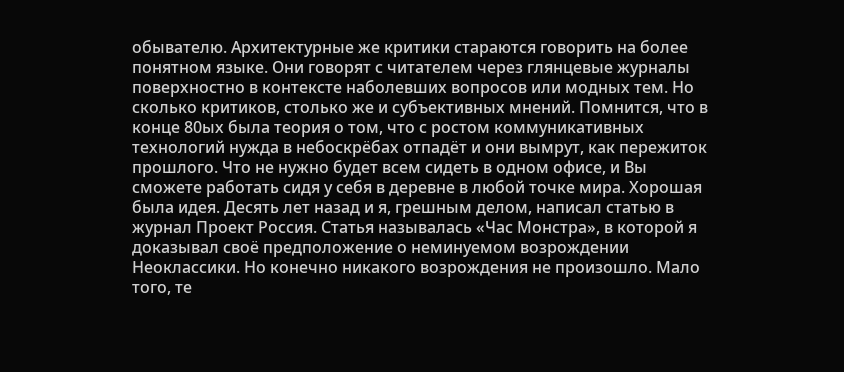обывателю. Архитектурные же критики стараются говорить на более понятном языке. Они говорят с читателем через глянцевые журналы поверхностно в контексте наболевших вопросов или модных тем. Но сколько критиков, столько же и субъективных мнений. Помнится, что в конце 80ых была теория о том, что с ростом коммуникативных технологий нужда в небоскрёбах отпадёт и они вымрут, как пережиток прошлого. Что не нужно будет всем сидеть в одном офисе, и Вы сможете работать сидя у себя в деревне в любой точке мира. Хорошая была идея. Десять лет назад и я, грешным делом, написал статью в журнал Проект Россия. Статья называлась «Час Монстра», в которой я доказывал своё предположение о неминуемом возрождении Неоклассики. Но конечно никакого возрождения не произошло. Мало того, те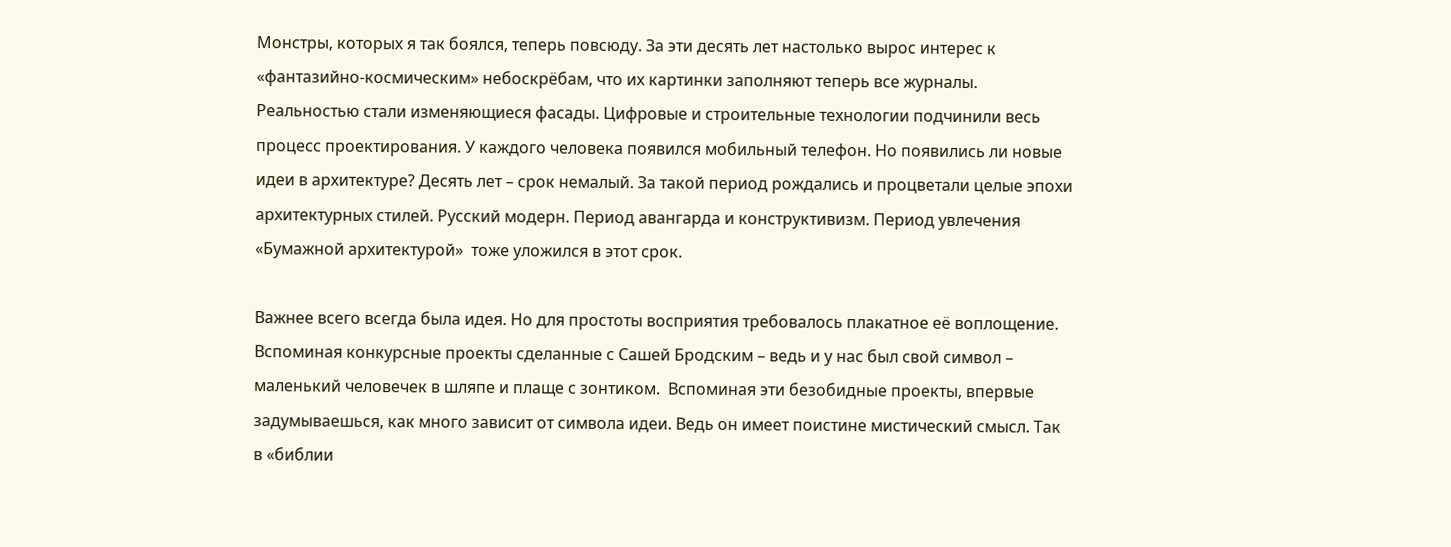Монстры, которых я так боялся, теперь повсюду. За эти десять лет настолько вырос интерес к «фантазийно-космическим» небоскрёбам, что их картинки заполняют теперь все журналы. Реальностью стали изменяющиеся фасады. Цифровые и строительные технологии подчинили весь процесс проектирования. У каждого человека появился мобильный телефон. Но появились ли новые идеи в архитектуре? Десять лет – срок немалый. За такой период рождались и процветали целые эпохи архитектурных стилей. Русский модерн. Период авангарда и конструктивизм. Период увлечения  «Бумажной архитектурой»  тоже уложился в этот срок.

Важнее всего всегда была идея. Но для простоты восприятия требовалось плакатное её воплощение. Вспоминая конкурсные проекты сделанные с Сашей Бродским – ведь и у нас был свой символ – маленький человечек в шляпе и плаще с зонтиком.  Вспоминая эти безобидные проекты, впервые задумываешься, как много зависит от символа идеи. Ведь он имеет поистине мистический смысл. Так в «библии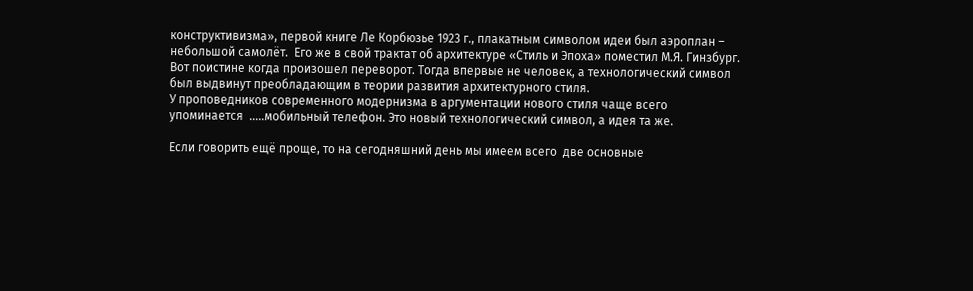конструктивизма», первой книге Ле Корбюзье 1923 г., плакатным символом идеи был аэроплан – небольшой самолёт.  Его же в свой трактат об архитектуре «Стиль и Эпоха» поместил М.Я. Гинзбург. Вот поистине когда произошел переворот. Тогда впервые не человек, а технологический символ был выдвинут преобладающим в теории развития архитектурного стиля.
У проповедников современного модернизма в аргументации нового стиля чаще всего упоминается  …..мобильный телефон. Это новый технологический символ, а идея та же.

Если говорить ещё проще, то на сегодняшний день мы имеем всего  две основные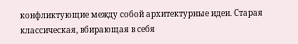конфликтующие между собой архитектурные идеи. Старая классическая, вбирающая в себя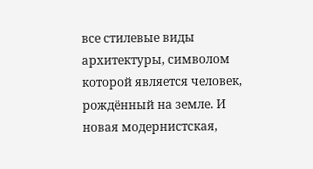все стилевые виды архитектуры, символом которой является человек, рождённый на земле. И новая модернистская,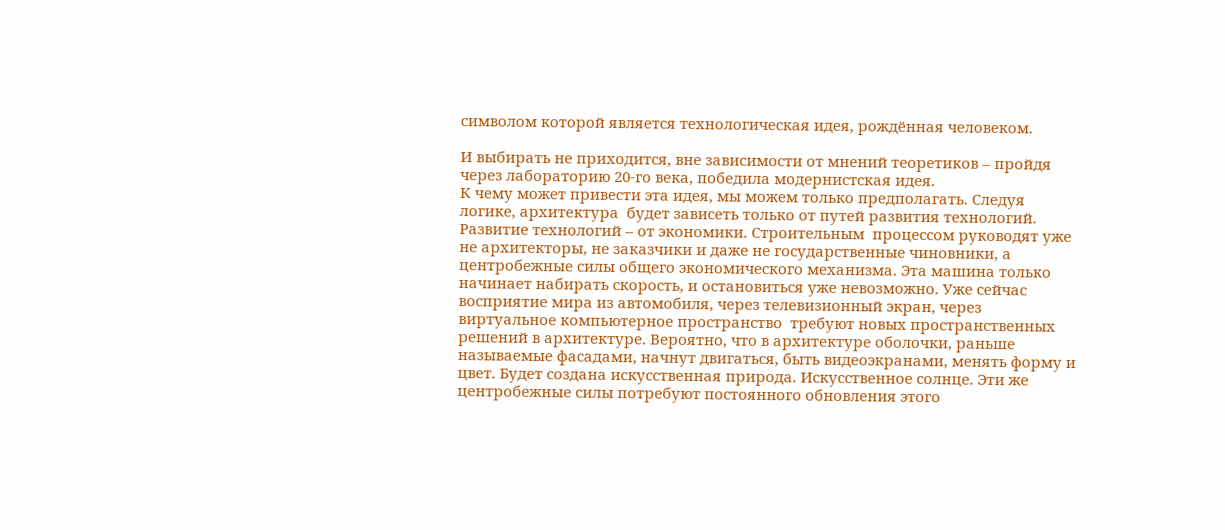символом которой является технологическая идея, рождённая человеком.

И выбирать не приходится, вне зависимости от мнений теоретиков – пройдя через лабораторию 20-го века, победила модернистская идея.
К чему может привести эта идея, мы можем только предполагать. Следуя логике, архитектура  будет зависеть только от путей развития технологий. Развитие технологий – от экономики. Строительным  процессом руководят уже не архитекторы, не заказчики и даже не государственные чиновники, а центробежные силы общего экономического механизма. Эта машина только начинает набирать скорость, и остановиться уже невозможно. Уже сейчас восприятие мира из автомобиля, через телевизионный экран, через виртуальное компьютерное пространство  требуют новых пространственных решений в архитектуре. Вероятно, что в архитектуре оболочки, раньше называемые фасадами, начнут двигаться, быть видеоэкранами, менять форму и цвет. Будет создана искусственная природа. Искусственное солнце. Эти же центробежные силы потребуют постоянного обновления этого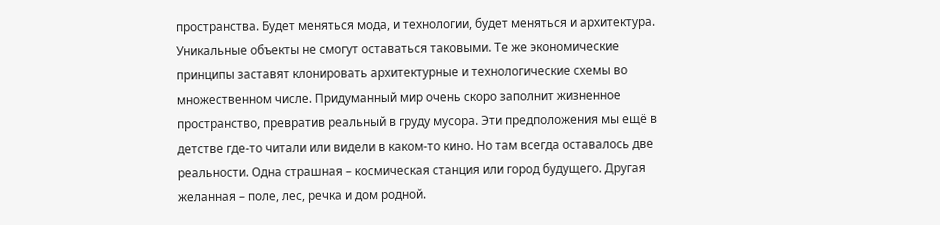пространства. Будет меняться мода, и технологии, будет меняться и архитектура. Уникальные объекты не смогут оставаться таковыми. Те же экономические принципы заставят клонировать архитектурные и технологические схемы во множественном числе. Придуманный мир очень скоро заполнит жизненное пространство, превратив реальный в груду мусора. Эти предположения мы ещё в детстве где-то читали или видели в каком-то кино. Но там всегда оставалось две реальности. Одна страшная – космическая станция или город будущего. Другая желанная – поле, лес, речка и дом родной.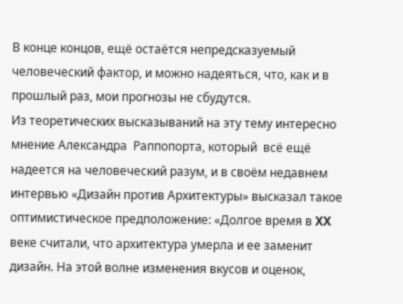В конце концов, ещё остаётся непредсказуемый человеческий фактор, и можно надеяться, что, как и в прошлый раз, мои прогнозы не сбудутся.
Из теоретических высказываний на эту тему интересно мнение Александра  Раппопорта, который  всё ещё надеется на человеческий разум, и в своём недавнем интервью «Дизайн против Архитектуры» высказал такое оптимистическое предположение: «Долгое время в XX веке считали, что архитектура умерла и ее заменит дизайн. На этой волне изменения вкусов и оценок,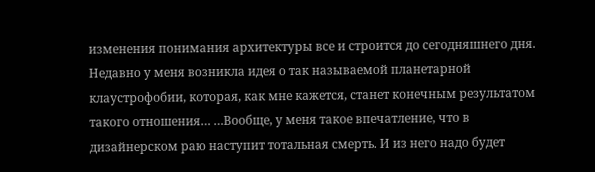изменения понимания архитектуры все и строится до сегодняшнего дня. Недавно у меня возникла идея о так называемой планетарной клаустрофобии, которая, как мне кажется, станет конечным результатом такого отношения… …Вообще, у меня такое впечатление, что в дизайнерском раю наступит тотальная смерть. И из него надо будет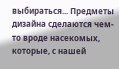выбираться... Предметы дизайна сделаются чем-то вроде насекомых, которые, с нашей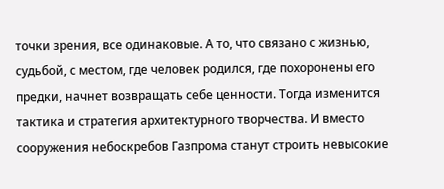точки зрения, все одинаковые. А то, что связано с жизнью, судьбой, с местом, где человек родился, где похоронены его предки, начнет возвращать себе ценности. Тогда изменится тактика и стратегия архитектурного творчества. И вместо сооружения небоскребов Газпрома станут строить невысокие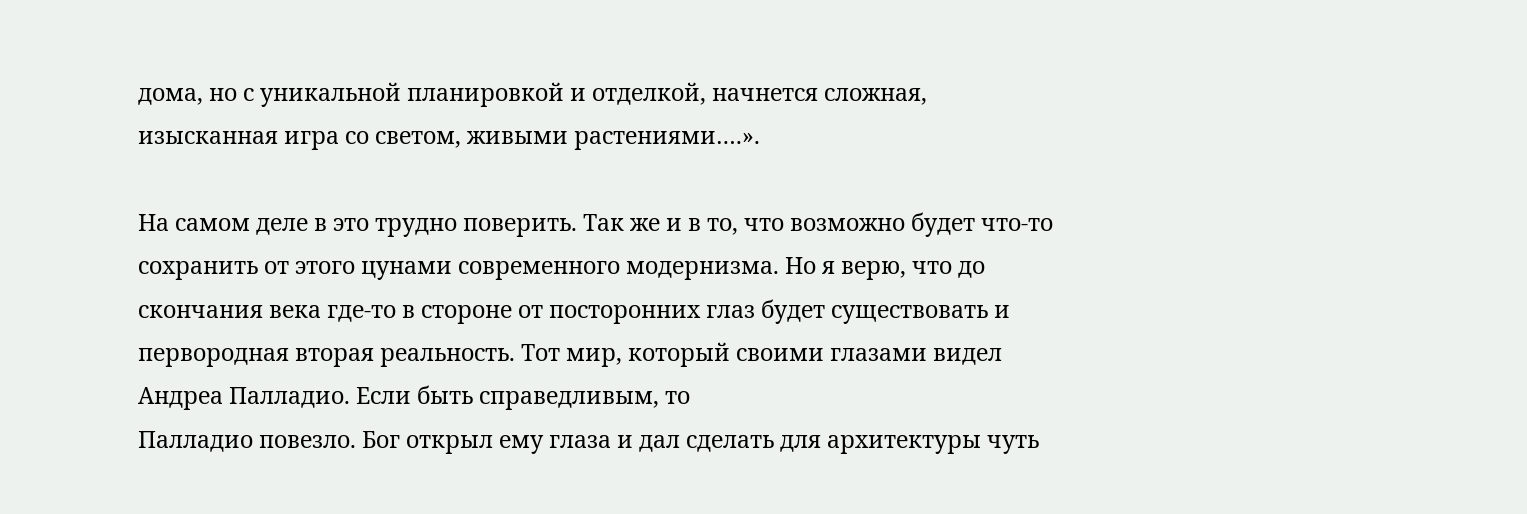дома, но с уникальной планировкой и отделкой, начнется сложная, изысканная игра со светом, живыми растениями….».

На самом деле в это трудно поверить. Так же и в то, что возможно будет что-то сохранить от этого цунами современного модернизма. Но я верю, что до скончания века где-то в стороне от посторонних глаз будет существовать и первородная вторая реальность. Тот мир, который своими глазами видел Андреа Палладио. Если быть справедливым, то
Палладио повезло. Бог открыл ему глаза и дал сделать для архитектуры чуть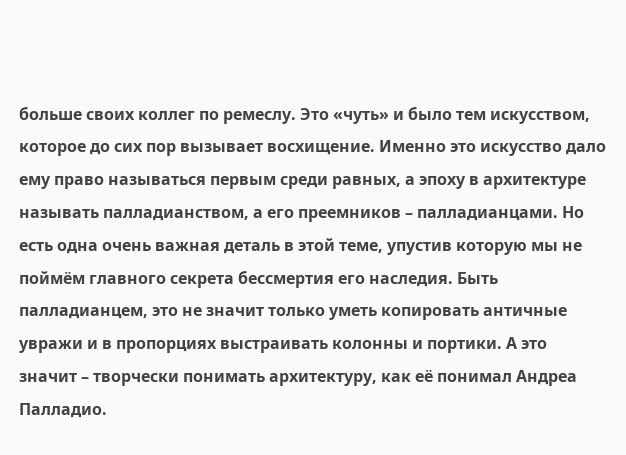больше своих коллег по ремеслу. Это «чуть» и было тем искусством, которое до сих пор вызывает восхищение. Именно это искусство дало ему право называться первым среди равных, а эпоху в архитектуре называть палладианством, а его преемников – палладианцами. Но есть одна очень важная деталь в этой теме, упустив которую мы не поймём главного секрета бессмертия его наследия. Быть палладианцем, это не значит только уметь копировать античные увражи и в пропорциях выстраивать колонны и портики. А это значит – творчески понимать архитектуру, как её понимал Андреа Палладио.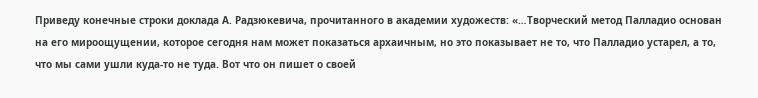Приведу конечные строки доклада А. Радзюкевича, прочитанного в академии художеств: «…Творческий метод Палладио основан на его мироощущении, которое сегодня нам может показаться архаичным, но это показывает не то, что Палладио устарел, а то, что мы сами ушли куда-то не туда. Вот что он пишет о своей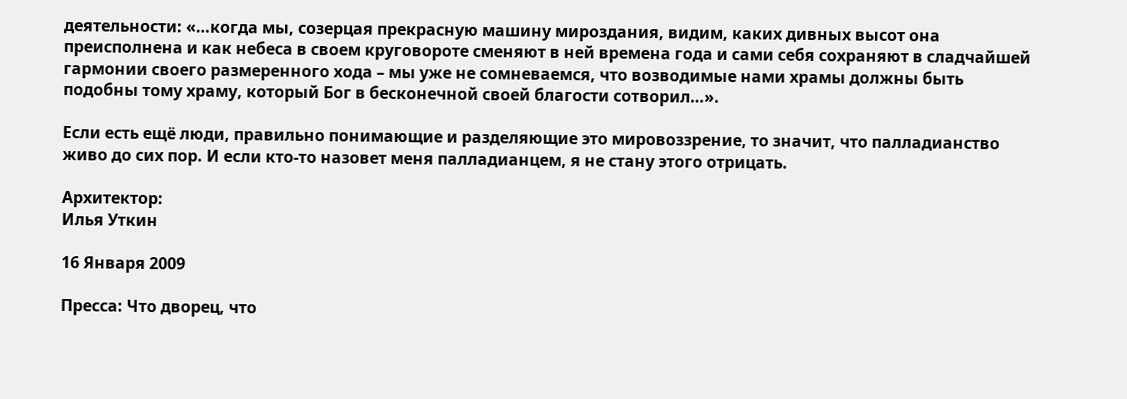деятельности: «…когда мы, созерцая прекрасную машину мироздания, видим, каких дивных высот она преисполнена и как небеса в своем круговороте сменяют в ней времена года и сами себя сохраняют в сладчайшей гармонии своего размеренного хода – мы уже не сомневаемся, что возводимые нами храмы должны быть подобны тому храму, который Бог в бесконечной своей благости сотворил…».

Если есть ещё люди, правильно понимающие и разделяющие это мировоззрение, то значит, что палладианство живо до сих пор. И если кто-то назовет меня палладианцем, я не стану этого отрицать.

Архитектор:
Илья Уткин

16 Января 2009

Пресса: Что дворец, что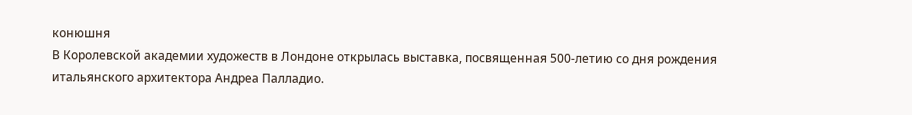конюшня
В Королевской академии художеств в Лондоне открылась выставка, посвященная 500-летию со дня рождения итальянского архитектора Андреа Палладио.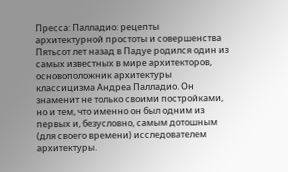Пресса: Палладио: рецепты архитектурной простоты и совершенства
Пятьсот лет назад в Падуе родился один из самых известных в мире архитекторов, основоположник архитектуры классицизма Андреа Палладио. Он знаменит не только своими постройками, но и тем, что именно он был одним из первых и, безусловно, самым дотошным (для своего времени) исследователем архитектуры.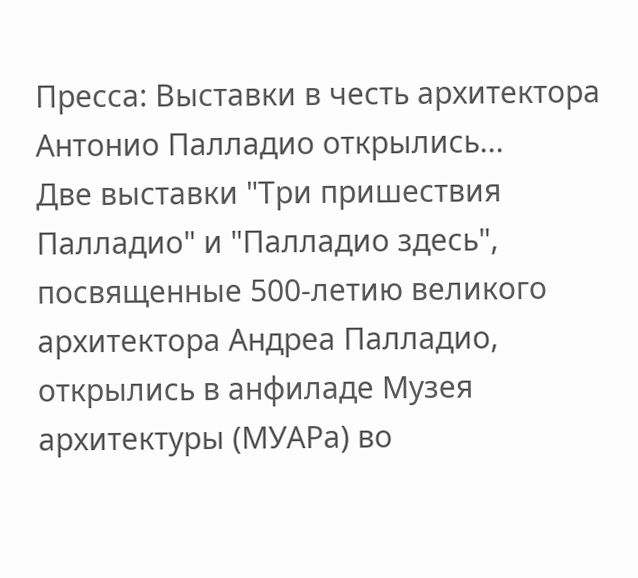Пресса: Выставки в честь архитектора Антонио Палладио открылись...
Две выставки "Три пришествия Палладио" и "Палладио здесь", посвященные 500-летию великого архитектора Андреа Палладио, открылись в анфиладе Музея архитектуры (МУАРа) во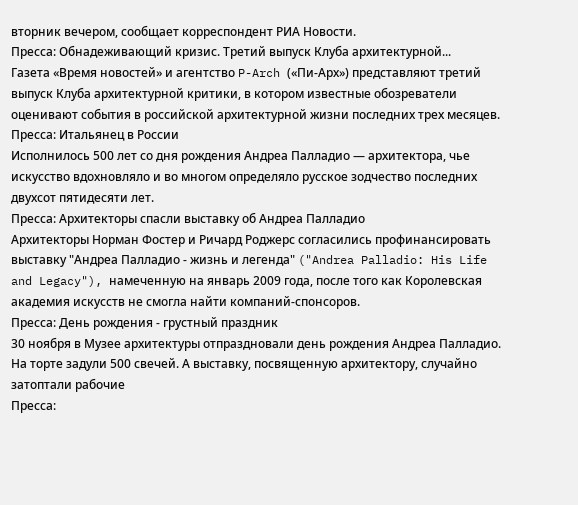вторник вечером, сообщает корреспондент РИА Новости.
Пресса: Обнадеживающий кризис. Третий выпуск Клуба архитектурной...
Газета «Время новостей» и агентство P-Arch («Пи-Арх») представляют третий выпуск Клуба архитектурной критики, в котором известные обозреватели оценивают события в российской архитектурной жизни последних трех месяцев.
Пресса: Итальянец в России
Исполнилось 500 лет со дня рождения Андреа Палладио — архитектора, чье искусство вдохновляло и во многом определяло русское зодчество последних двухсот пятидесяти лет.
Пресса: Архитекторы спасли выставку об Андреа Палладио
Архитекторы Норман Фостер и Ричард Роджерс согласились профинансировать выставку "Андреа Палладио - жизнь и легенда" ("Andrea Palladio: His Life and Legacy"), намеченную на январь 2009 года, после того как Королевская академия искусств не смогла найти компаний-спонсоров.
Пресса: День рождения - грустный праздник
30 ноября в Музее архитектуры отпраздновали день рождения Андреа Палладио. На торте задули 500 свечей. А выставку, посвященную архитектору, случайно затоптали рабочие
Пресса: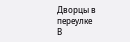Дворцы в переулке
В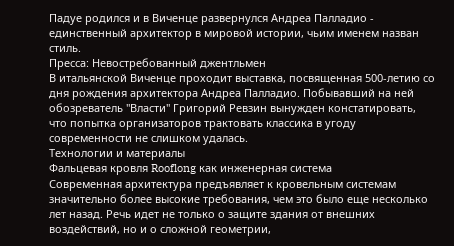Падуе родился и в Виченце развернулся Андреа Палладио - единственный архитектор в мировой истории, чьим именем назван стиль.
Пресса: Невостребованный джентльмен
В итальянской Виченце проходит выставка, посвященная 500-летию со дня рождения архитектора Андреа Палладио. Побывавший на ней обозреватель "Власти" Григорий Ревзин вынужден констатировать, что попытка организаторов трактовать классика в угоду современности не слишком удалась.
Технологии и материалы
Фальцевая кровля Rooflong как инженерная система
Современная архитектура предъявляет к кровельным системам значительно более высокие требования, чем это было еще несколько лет назад. Речь идет не только о защите здания от внешних воздействий, но и о сложной геометрии,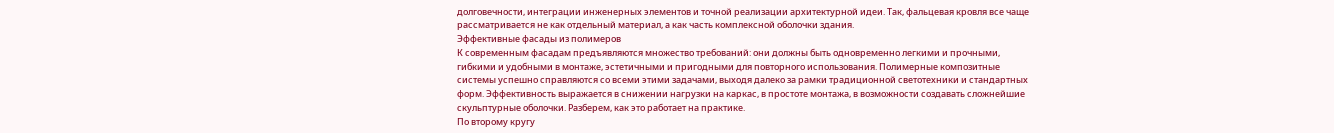долговечности, интеграции инженерных элементов и точной реализации архитектурной идеи. Так, фальцевая кровля все чаще рассматривается не как отдельный материал, а как часть комплексной оболочки здания.
Эффективные фасады из полимеров
К современным фасадам предъявляются множество требований: они должны быть одновременно легкими и прочными, гибкими и удобными в монтаже, эстетичными и пригодными для повторного использования. Полимерные композитные системы успешно справляются со всеми этими задачами, выходя далеко за рамки традиционной светотехники и стандартных форм. Эффективность выражается в снижении нагрузки на каркас, в простоте монтажа, в возможности создавать сложнейшие скульптурные оболочки. Разберем, как это работает на практике.
По второму кругу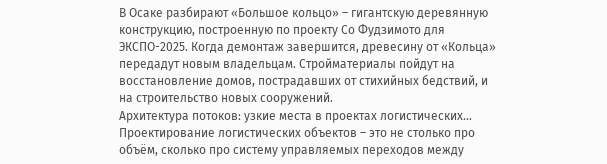В Осаке разбирают «Большое кольцо» – гигантскую деревянную конструкцию, построенную по проекту Со Фудзимото для ЭКСПО-2025. Когда демонтаж завершится, древесину от «Кольца» передадут новым владельцам. Стройматериалы пойдут на восстановление домов, пострадавших от стихийных бедствий, и на строительство новых сооружений.
Архитектура потоков: узкие места в проектах логистических...
Проектирование логистических объектов – это не столько про объём, сколько про систему управляемых переходов между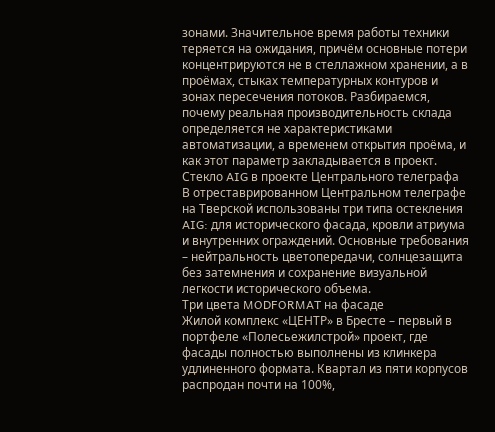зонами. Значительное время работы техники теряется на ожидания, причём основные потери концентрируются не в стеллажном хранении, а в проёмах, стыках температурных контуров и зонах пересечения потоков. Разбираемся, почему реальная производительность склада определяется не характеристиками автоматизации, а временем открытия проёма, и как этот параметр закладывается в проект.
Стекло AIG в проекте Центрального телеграфа
В отреставрированном Центральном телеграфе на Тверской использованы три типа остекления AIG: для исторического фасада, кровли атриума и внутренних ограждений. Основные требования – нейтральность цветопередачи, солнцезащита без затемнения и сохранение визуальной легкости исторического объема.
Три цвета MODFORMAT на фасаде
Жилой комплекс «ЦЕНТР» в Бресте – первый в портфеле «Полесьежилстрой» проект, где фасады полностью выполнены из клинкера удлиненного формата. Квартал из пяти корпусов распродан почти на 100%,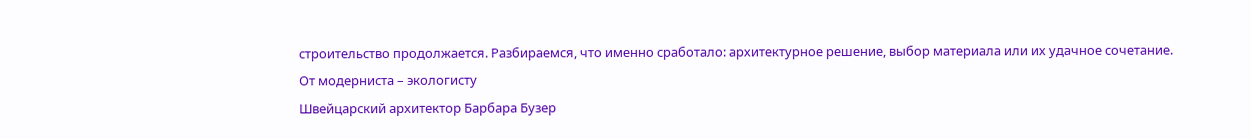строительство продолжается. Разбираемся, что именно сработало: архитектурное решение, выбор материала или их удачное сочетание.
От модерниста – экологисту
Швейцарский архитектор Барбара Бузер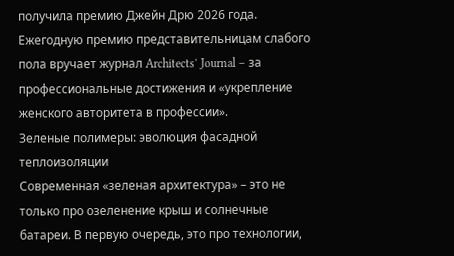получила премию Джейн Дрю 2026 года. Ежегодную премию представительницам слабого пола вручает журнал Architects′ Journal – за профессиональные достижения и «укрепление женского авторитета в профессии».
Зеленые полимеры: эволюция фасадной теплоизоляции
Современная «зеленая архитектура» – это не только про озеленение крыш и солнечные батареи. В первую очередь, это про технологии,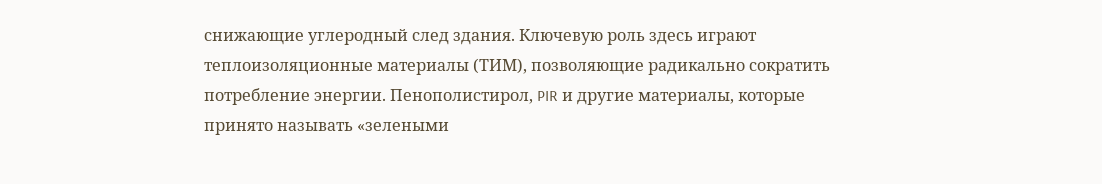снижающие углеродный след здания. Ключевую роль здесь играют теплоизоляционные материалы (ТИМ), позволяющие радикально сократить потребление энергии. Пенополистирол, PIR и другие материалы, которые принято называть «зелеными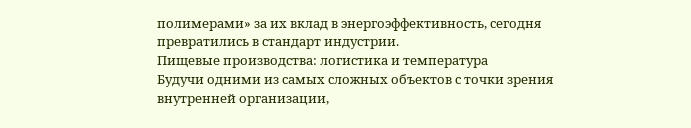полимерами» за их вклад в энергоэффективность, сегодня превратились в стандарт индустрии.
Пищевые производства: логистика и температура
Будучи одними из самых сложных объектов с точки зрения внутренней организации,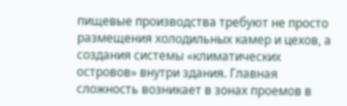пищевые производства требуют не просто размещения холодильных камер и цехов, а создания системы «климатических островов» внутри здания. Главная сложность возникает в зонах проемов в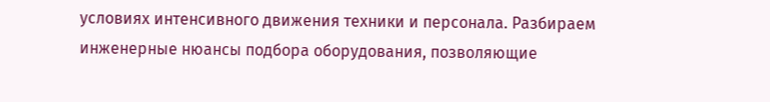условиях интенсивного движения техники и персонала. Разбираем инженерные нюансы подбора оборудования, позволяющие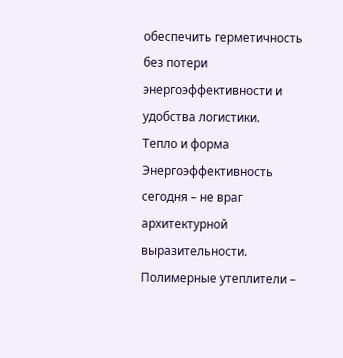обеспечить герметичность без потери энергоэффективности и удобства логистики.
Тепло и форма
Энергоэффективность сегодня – не враг архитектурной выразительности. Полимерные утеплители –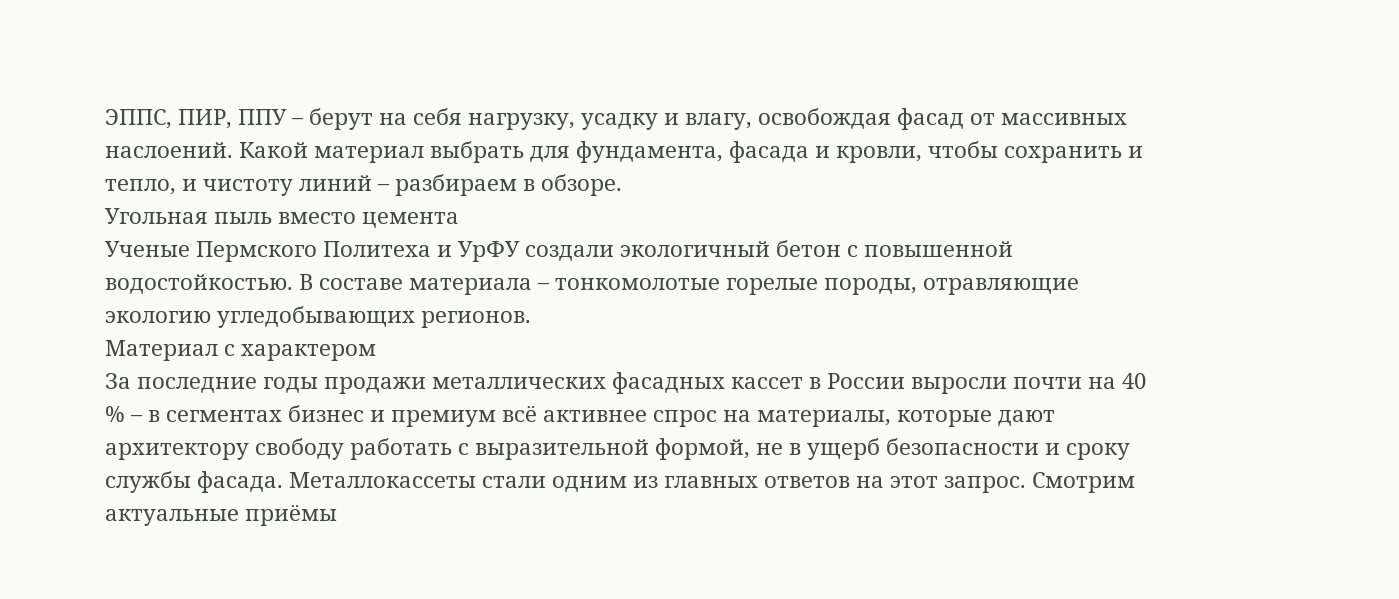ЭППС, ПИР, ППУ – берут на себя нагрузку, усадку и влагу, освобождая фасад от массивных наслоений. Какой материал выбрать для фундамента, фасада и кровли, чтобы сохранить и тепло, и чистоту линий – разбираем в обзоре.
Угольная пыль вместо цемента
Ученые Пермского Политеха и УрФУ создали экологичный бетон с повышенной водостойкостью. В составе материала – тонкомолотые горелые породы, отравляющие экологию угледобывающих регионов.
Материал с характером
За последние годы продажи металлических фасадных кассет в России выросли почти на 40 % – в сегментах бизнес и премиум всё активнее спрос на материалы, которые дают архитектору свободу работать с выразительной формой, не в ущерб безопасности и сроку службы фасада. Металлокассеты стали одним из главных ответов на этот запрос. Смотрим актуальные приёмы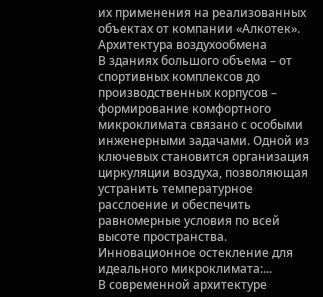их применения на реализованных объектах от компании «Алкотек».
Архитектура воздухообмена
В зданиях большого объема – от спортивных комплексов до производственных корпусов – формирование комфортного микроклимата связано с особыми инженерными задачами. Одной из ключевых становится организация циркуляции воздуха, позволяющая устранить температурное расслоение и обеспечить равномерные условия по всей высоте пространства.
Инновационное остекление для идеального микроклимата:...
В современной архитектуре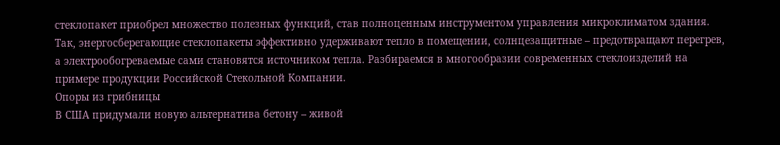стеклопакет приобрел множество полезных функций, став полноценным инструментом управления микроклиматом здания. Так, энергосберегающие стеклопакеты эффективно удерживают тепло в помещении, солнцезащитные – предотвращают перегрев, а электрообогреваемые сами становятся источником тепла. Разбираемся в многообразии современных стеклоизделий на примере продукции Российской Стекольной Компании.
Опоры из грибницы
В США придумали новую альтернатива бетону – живой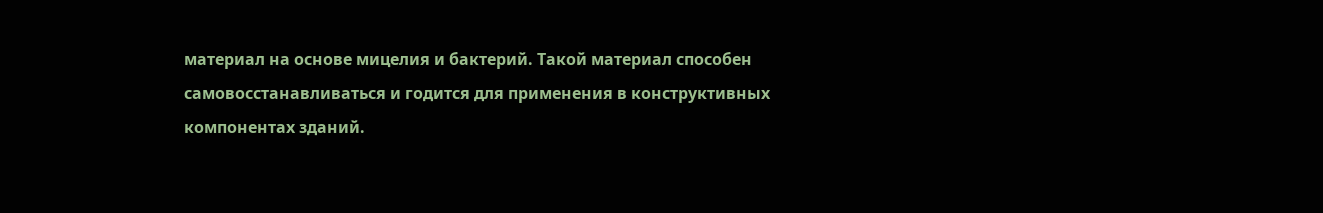материал на основе мицелия и бактерий. Такой материал способен самовосстанавливаться и годится для применения в конструктивных компонентах зданий.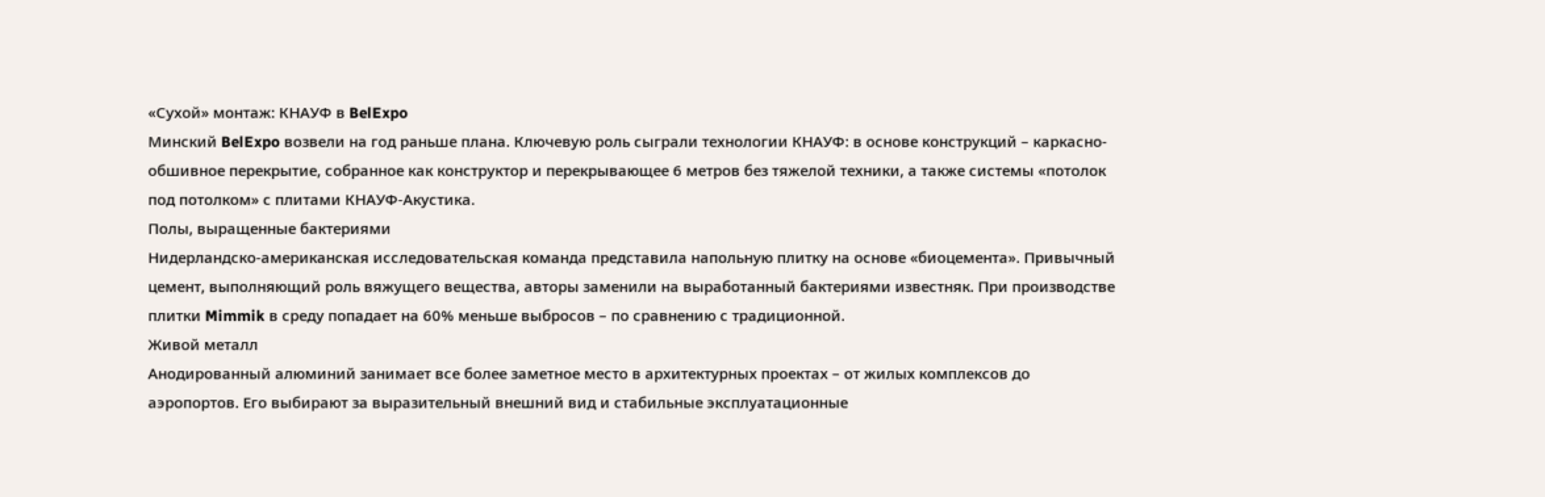«Сухой» монтаж: КНАУФ в BelExpo
Минский BelExpo возвели на год раньше плана. Ключевую роль сыграли технологии КНАУФ: в основе конструкций – каркасно-обшивное перекрытие, собранное как конструктор и перекрывающее 6 метров без тяжелой техники, а также системы «потолок под потолком» с плитами КНАУФ-Акустика.
Полы, выращенные бактериями
Нидерландско-американская исследовательская команда представила напольную плитку на основе «биоцемента». Привычный цемент, выполняющий роль вяжущего вещества, авторы заменили на выработанный бактериями известняк. При производстве плитки Mimmik в среду попадает на 60% меньше выбросов – по сравнению с традиционной.
Живой металл
Анодированный алюминий занимает все более заметное место в архитектурных проектах – от жилых комплексов до аэропортов. Его выбирают за выразительный внешний вид и стабильные эксплуатационные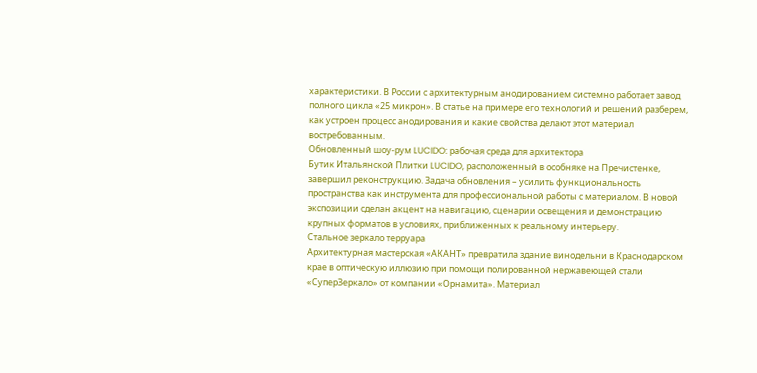характеристики. В России с архитектурным анодированием системно работает завод полного цикла «25 микрон». В статье на примере его технологий и решений разберем, как устроен процесс анодирования и какие свойства делают этот материал востребованным.
Обновленный шоу-рум LUCIDO: рабочая среда для архитектора
Бутик Итальянской Плитки LUCIDO, расположенный в особняке на Пречистенке, завершил реконструкцию. Задача обновления – усилить функциональность пространства как инструмента для профессиональной работы с материалом. В новой экспозиции сделан акцент на навигацию, сценарии освещения и демонстрацию крупных форматов в условиях, приближенных к реальному интерьеру.
Стальное зеркало терруара
Архитектурная мастерская «АКАНТ» превратила здание винодельни в Краснодарском крае в оптическую иллюзию при помощи полированной нержавеющей стали «СуперЗеркало» от компании «Орнамита». Материал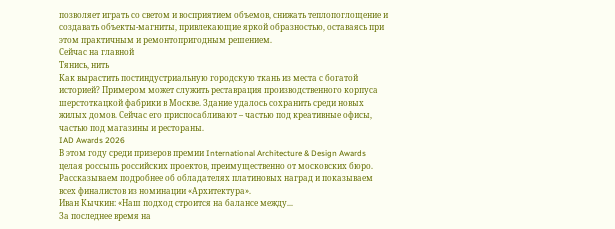позволяет играть со светом и восприятием объемов, снижать теплопоглощение и создавать объекты-магниты, привлекающие яркой образностью, оставаясь при этом практичным и ремонтопригодным решением.
Сейчас на главной
Тянись, нить
Как вырастить постиндустриальную городскую ткань из места с богатой историей? Примером может служить реставрация производственного корпуса шерстоткацкой фабрики в Москве. Здание удалось сохранить среди новых жилых домов. Сейчас его приспосабливают – частью под креативные офисы, частью под магазины и рестораны.
IAD Awards 2026
В этом году среди призеров премии International Architecture & Design Awards целая россыпь российских проектов, преимущественно от московских бюро. Рассказываем подробнее об обладателях платиновых наград и показываем всех финалистов из номинации «Архитектура».
Иван Кычкин: «Наш подход строится на балансе между...
За последнее время на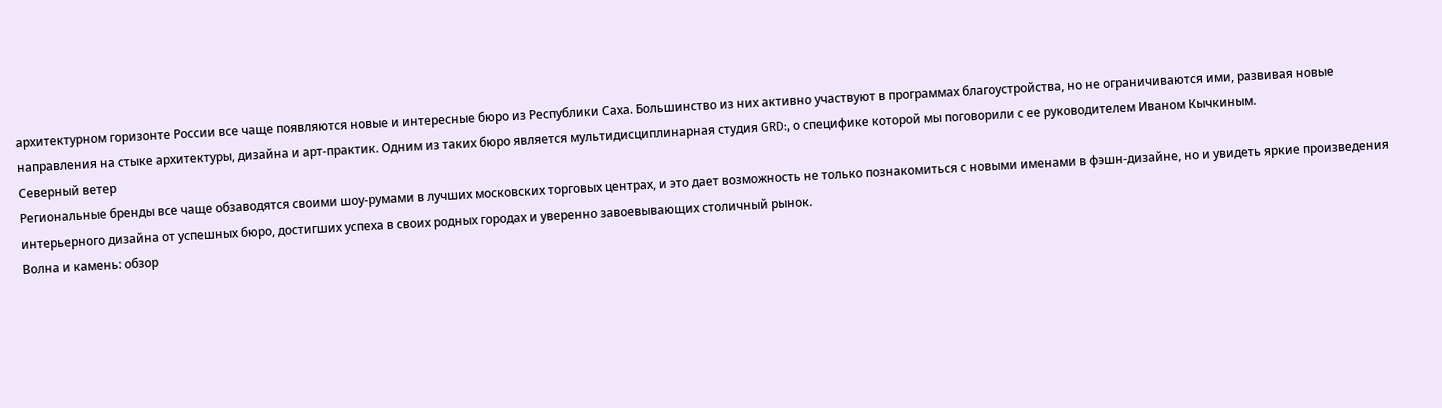архитектурном горизонте России все чаще появляются новые и интересные бюро из Республики Саха. Большинство из них активно участвуют в программах благоустройства, но не ограничиваются ими, развивая новые направления на стыке архитектуры, дизайна и арт-практик. Одним из таких бюро является мультидисциплинарная студия GRD:, о специфике которой мы поговорили с ее руководителем Иваном Кычкиным.
Северный ветер
Региональные бренды все чаще обзаводятся своими шоу-румами в лучших московских торговых центрах, и это дает возможность не только познакомиться с новыми именами в фэшн-дизайне, но и увидеть яркие произведения интерьерного дизайна от успешных бюро, достигших успеха в своих родных городах и уверенно завоевывающих столичный рынок.
Волна и камень: обзор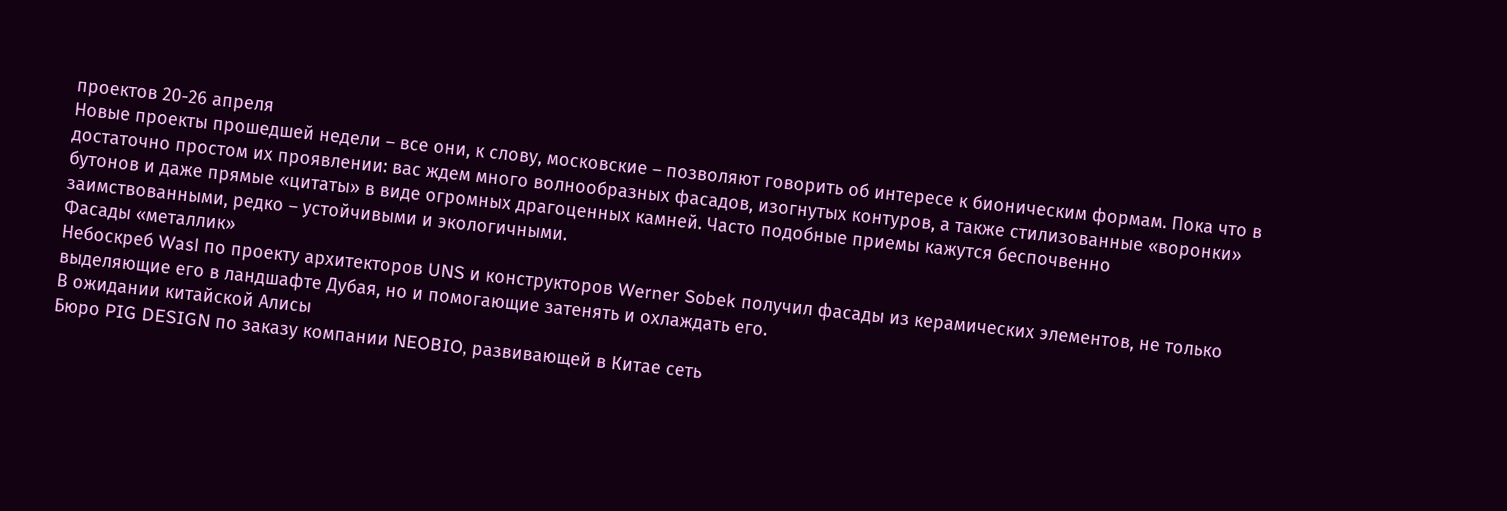проектов 20-26 апреля
Новые проекты прошедшей недели – все они, к слову, московские – позволяют говорить об интересе к бионическим формам. Пока что в достаточно простом их проявлении: вас ждем много волнообразных фасадов, изогнутых контуров, а также стилизованные «воронки» бутонов и даже прямые «цитаты» в виде огромных драгоценных камней. Часто подобные приемы кажутся беспочвенно заимствованными, редко – устойчивыми и экологичными.
Фасады «металлик»
Небоскреб Wasl по проекту архитекторов UNS и конструкторов Werner Sobek получил фасады из керамических элементов, не только выделяющие его в ландшафте Дубая, но и помогающие затенять и охлаждать его.
В ожидании китайской Алисы
Бюро PIG DESIGN по заказу компании NEOBIO, развивающей в Китае сеть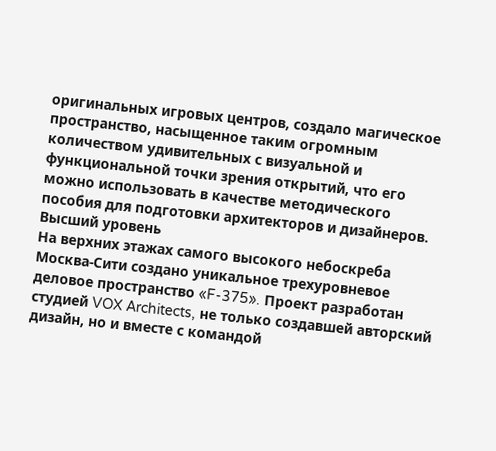оригинальных игровых центров, создало магическое пространство, насыщенное таким огромным количеством удивительных с визуальной и функциональной точки зрения открытий, что его можно использовать в качестве методического пособия для подготовки архитекторов и дизайнеров.
Высший уровень
На верхних этажах самого высокого небоскреба Москва-Сити создано уникальное трехуровневое деловое пространство «F-375». Проект разработан студией VOX Architects, не только создавшей авторский дизайн, но и вместе с командой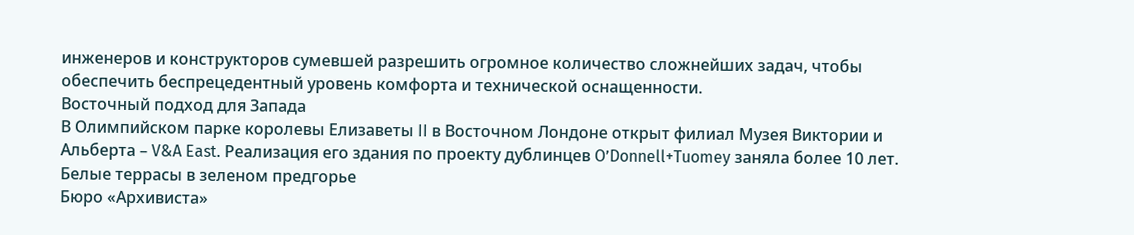инженеров и конструкторов сумевшей разрешить огромное количество сложнейших задач, чтобы обеспечить беспрецедентный уровень комфорта и технической оснащенности.
Восточный подход для Запада
В Олимпийском парке королевы Елизаветы II в Восточном Лондоне открыт филиал Музея Виктории и Альберта – V&A East. Реализация его здания по проекту дублинцев O’Donnell+Tuomey заняла более 10 лет.
Белые террасы в зеленом предгорье
Бюро «Архивиста»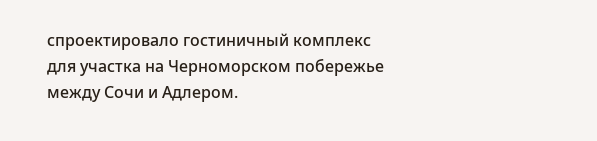спроектировало гостиничный комплекс для участка на Черноморском побережье между Сочи и Адлером.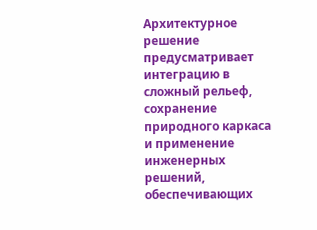Архитектурное решение предусматривает интеграцию в сложный рельеф, сохранение природного каркаса и применение инженерных решений, обеспечивающих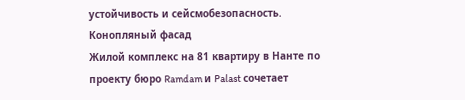устойчивость и сейсмобезопасность.
Конопляный фасад
Жилой комплекс на 81 квартиру в Нанте по проекту бюро Ramdam и Palast сочетает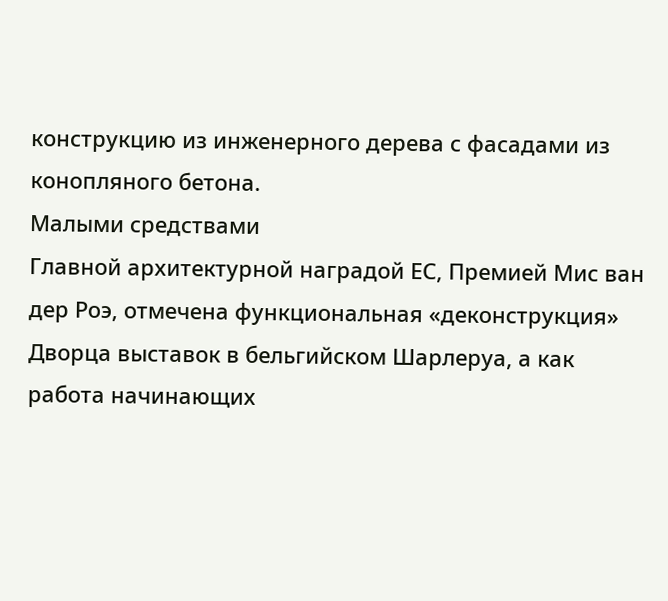конструкцию из инженерного дерева с фасадами из конопляного бетона.
Малыми средствами
Главной архитектурной наградой ЕС, Премией Мис ван дер Роэ, отмечена функциональная «деконструкция» Дворца выставок в бельгийском Шарлеруа, а как работа начинающих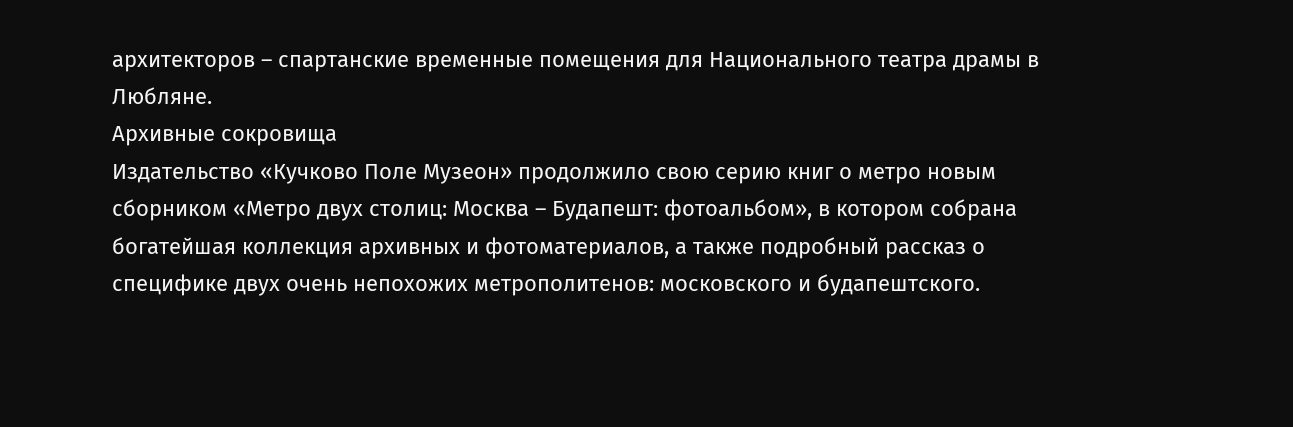архитекторов – спартанские временные помещения для Национального театра драмы в Любляне.
Архивные сокровища
Издательство «Кучково Поле Музеон» продолжило свою серию книг о метро новым сборником «Метро двух столиц: Москва – Будапешт: фотоальбом», в котором собрана богатейшая коллекция архивных и фотоматериалов, а также подробный рассказ о специфике двух очень непохожих метрополитенов: московского и будапештского.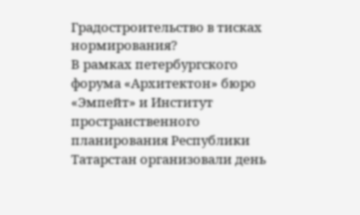Градостроительство в тисках нормирования?
В рамках петербургского форума «Архитектон» бюро «Эмпейт» и Институт пространственного планирования Республики Татарстан организовали день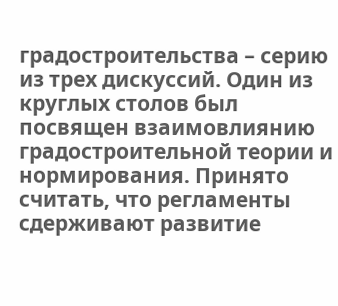градостроительства – серию из трех дискуссий. Один из круглых столов был посвящен взаимовлиянию градостроительной теории и нормирования. Принято считать, что регламенты сдерживают развитие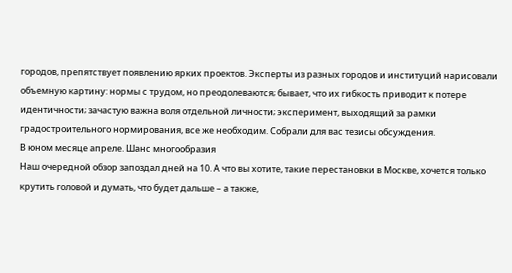городов, препятствует появлению ярких проектов. Эксперты из разных городов и институций нарисовали объемную картину: нормы с трудом, но преодолеваются; бывает, что их гибкость приводит к потере идентичности; зачастую важна воля отдельной личности; эксперимент, выходящий за рамки градостроительного нормирования, все же необходим. Собрали для вас тезисы обсуждения.
В юном месяце апреле. Шанс многообразия
Наш очередной обзор запоздал дней на 10. А что вы хотите, такие перестановки в Москве, хочется только крутить головой и думать, что будет дальше – а также,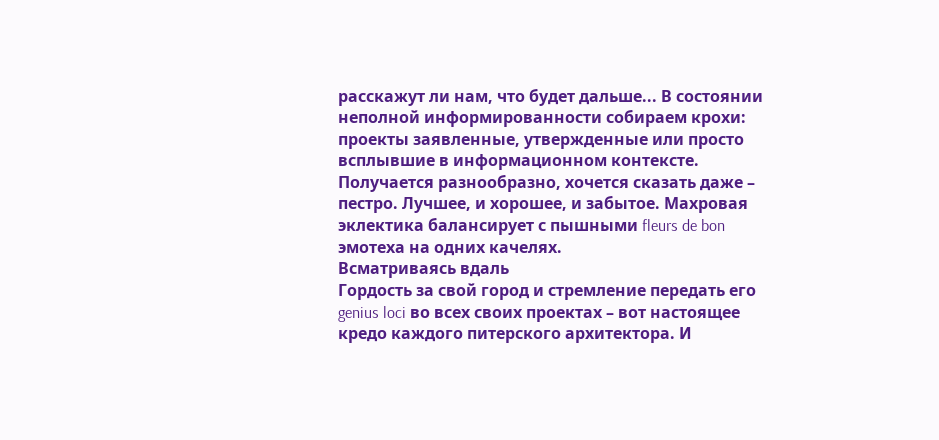расскажут ли нам, что будет дальше... В состоянии неполной информированности собираем крохи: проекты заявленные, утвержденные или просто всплывшие в информационном контексте. Получается разнообразно, хочется сказать даже – пестро. Лучшее, и хорошее, и забытое. Махровая эклектика балансирует с пышными fleurs de bon эмотеха на одних качелях.
Всматриваясь вдаль
Гордость за свой город и стремление передать его genius loci во всех своих проектах – вот настоящее кредо каждого питерского архитектора. И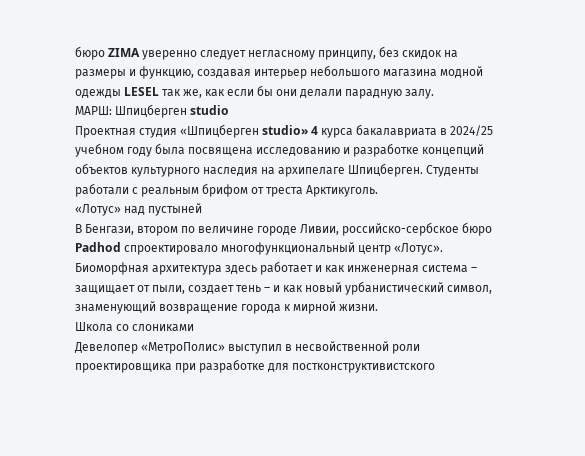бюро ZIMA уверенно следует негласному принципу, без скидок на размеры и функцию, создавая интерьер небольшого магазина модной одежды LESEL так же, как если бы они делали парадную залу.
МАРШ: Шпицберген studio
Проектная студия «Шпицберген studio» 4 курса бакалавриата в 2024/25 учебном году была посвящена исследованию и разработке концепций объектов культурного наследия на архипелаге Шпицберген. Студенты работали с реальным брифом от треста Арктикуголь.
«Лотус» над пустыней
В Бенгази, втором по величине городе Ливии, российско-сербское бюро Padhod спроектировало многофункциональный центр «Лотус». Биоморфная архитектура здесь работает и как инженерная система – защищает от пыли, создает тень – и как новый урбанистический символ, знаменующий возвращение города к мирной жизни.
Школа со слониками
Девелопер «МетроПолис» выступил в несвойственной роли проектировщика при разработке для постконструктивистского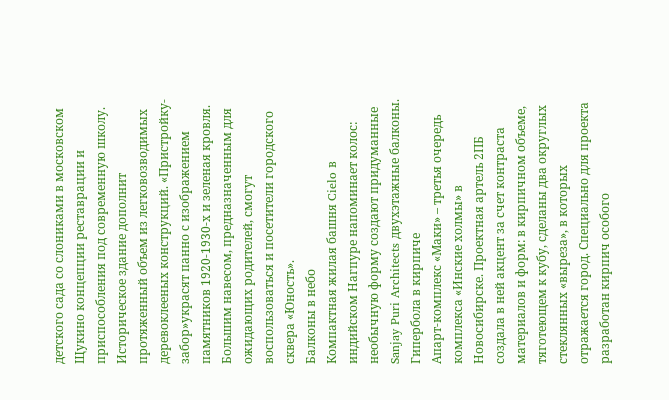детского сада со слониками в московском Щукино концепции реставрации и приспособления под современную школу. Историческое здание дополнит протяженный объем из легковозводимых деревоклееных конструкций. «Пристройку-забор»украсят панно с изображением памятников 1920-1930-х и зеленая кровля. Большим навесом, предназначенным для ожидающих родителей, смогут воспользоваться и посетители городского сквера «Юность».
Балконы в небо
Компактная жилая башня Cielo в индийском Нагпуре напоминает колос: необычную форму создают придуманные Sanjay Puri Architects двухэтажные балконы.
Гипербола в кирпиче
Апарт-комплекс «Маки» – третья очередь комплекса «Инские холмы» в Новосибирске. Проектная артель 2ПБ создала в ней акцент за счет контраста материалов и форм: в кирпичном объеме, тяготеющем к кубу, сделаны два округлых стеклянных «выреза», в которых отражается город. Специально для проекта разработан кирпич особого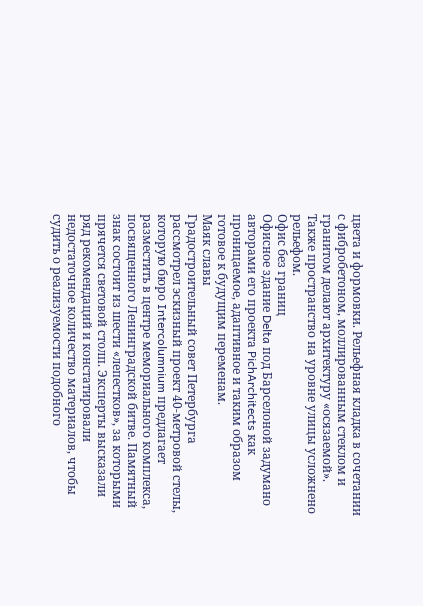цвета и формовки. Рельефная кладка в сочетании с фибробетоном, моллированным стеклом и гранитом делают архитектуру «осязаемой». Также пространство на уровне улицы усложнено рельефом.
Офис без границ
Офисное здание Delta под Барселоной задумано авторами его проекта PichArchitects как проницаемое, адаптивное и таким образом готовое к будущим переменам.
Маяк славы
Градостроительный совет Петербурга рассмотрел эскизный проект 40-метровой стелы, которую бюро Intercolumnium предлагает разместить в центре мемориального комплекса, посвященного Ленинградской битве. Памятный знак состоит из шести «лепестков», за которыми прячется световой столп. Эксперты высказали ряд рекомендаций и констатировали недостаточное количество материалов, чтобы судить о реализуемости подобного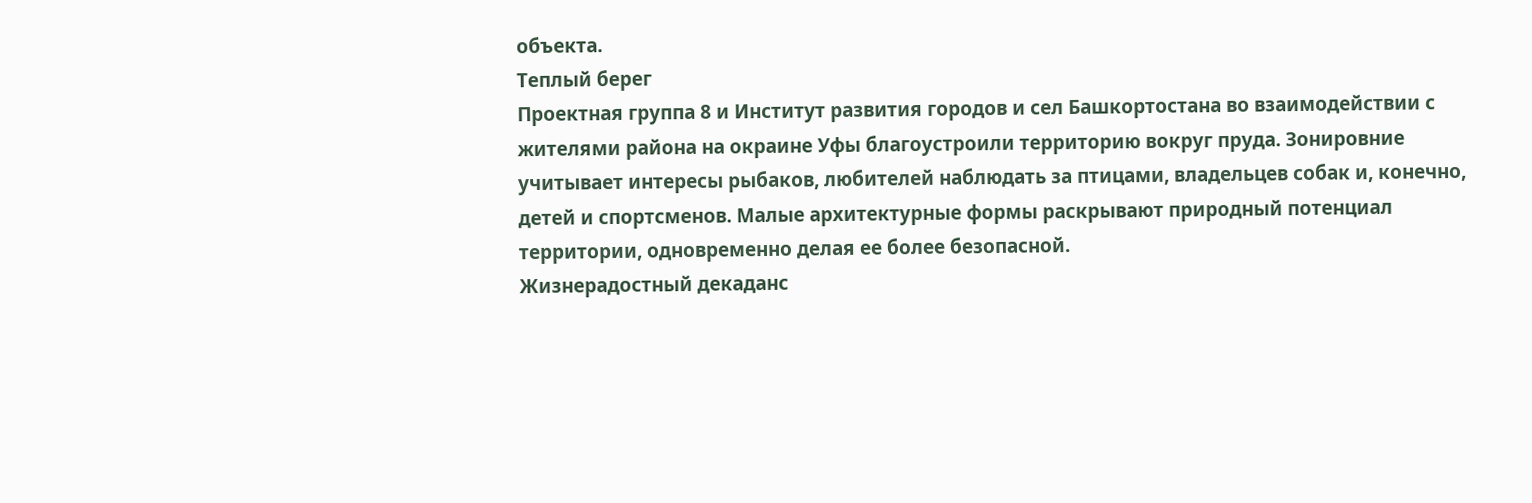объекта.
Теплый берег
Проектная группа 8 и Институт развития городов и сел Башкортостана во взаимодействии с жителями района на окраине Уфы благоустроили территорию вокруг пруда. Зонировние учитывает интересы рыбаков, любителей наблюдать за птицами, владельцев собак и, конечно, детей и спортсменов. Малые архитектурные формы раскрывают природный потенциал территории, одновременно делая ее более безопасной.
Жизнерадостный декаданс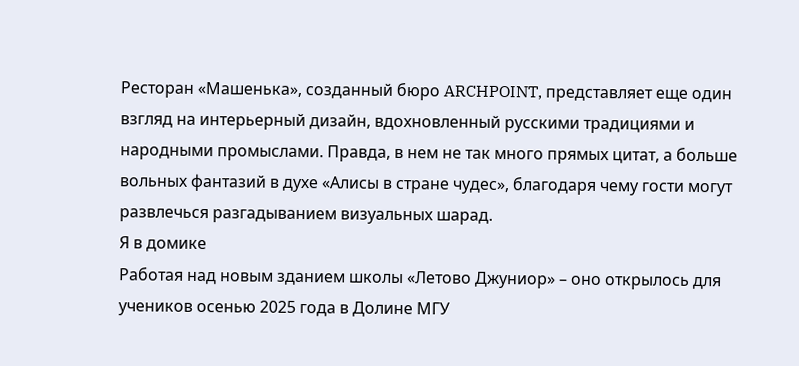Ресторан «Машенька», созданный бюро ARCHPOINT, представляет еще один взгляд на интерьерный дизайн, вдохновленный русскими традициями и народными промыслами. Правда, в нем не так много прямых цитат, а больше вольных фантазий в духе «Алисы в стране чудес», благодаря чему гости могут развлечься разгадыванием визуальных шарад.
Я в домике
Работая над новым зданием школы «Летово Джуниор» – оно открылось для учеников осенью 2025 года в Долине МГУ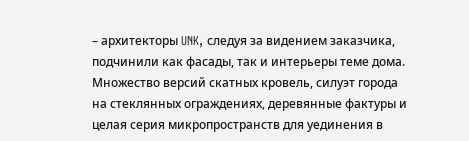– архитекторы UNK, следуя за видением заказчика, подчинили как фасады, так и интерьеры теме дома. Множество версий скатных кровель, силуэт города на стеклянных ограждениях, деревянные фактуры и целая серия микропространств для уединения в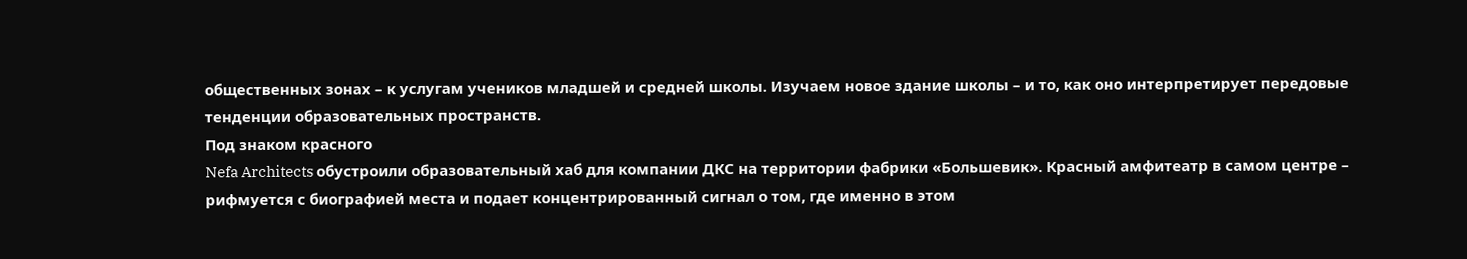общественных зонах – к услугам учеников младшей и средней школы. Изучаем новое здание школы – и то, как оно интерпретирует передовые тенденции образовательных пространств.
Под знаком красного
Nefa Architects обустроили образовательный хаб для компании ДКС на территории фабрики «Большевик». Красный амфитеатр в самом центре – рифмуется с биографией места и подает концентрированный сигнал о том, где именно в этом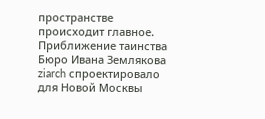пространстве происходит главное.
Приближение таинства
Бюро Ивана Землякова ziarch спроектировало для Новой Москвы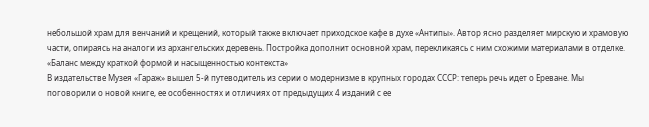небольшой храм для венчаний и крещений, который также включает приходское кафе в духе «Антипы». Автор ясно разделяет мирскую и храмовую части, опираясь на аналоги из архангельских деревень. Постройка дополнит основной храм, перекликаясь с ним схожими материалами в отделке.
«Баланс между краткой формой и насыщенностью контекста»
В издательстве Музея «Гараж» вышел 5-й путеводитель из серии о модернизме в крупных городах СССР: теперь речь идет о Ереване. Мы поговорили о новой книге, ее особенностях и отличиях от предыдущих 4 изданий с ее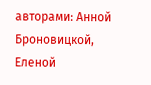авторами: Анной Броновицкой, Еленой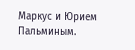Маркус и Юрием Пальминым.